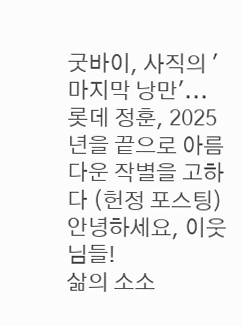굿바이, 사직의 '마지막 낭만'... 롯데 정훈, 2025년을 끝으로 아름다운 작별을 고하다 (헌정 포스팅) 안녕하세요, 이웃님들!
삶의 소소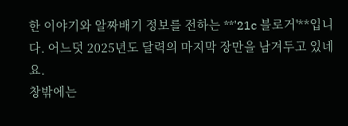한 이야기와 알짜배기 정보를 전하는 **'21c 블로거'**입니다. 어느덧 2025년도 달력의 마지막 장만을 남겨두고 있네요.
창밖에는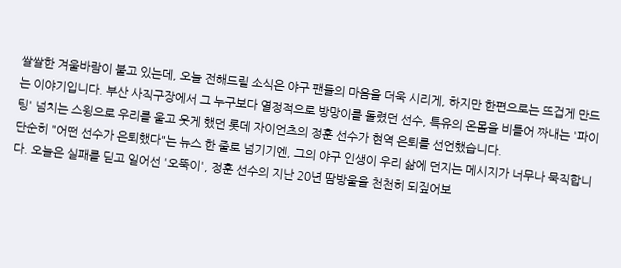쌀쌀한 겨울바람이 불고 있는데, 오늘 전해드릴 소식은 야구 팬들의 마음을 더욱 시리게, 하지만 한편으로는 뜨겁게 만드는 이야기입니다. 부산 사직구장에서 그 누구보다 열정적으로 방망이를 돌렸던 선수, 특유의 온몸을 비틀어 짜내는 '파이팅' 넘치는 스윙으로 우리를 울고 웃게 했던 롯데 자이언츠의 정훈 선수가 현역 은퇴를 선언했습니다.
단순히 "어떤 선수가 은퇴했다"는 뉴스 한 줄로 넘기기엔, 그의 야구 인생이 우리 삶에 던지는 메시지가 너무나 묵직합니다. 오늘은 실패를 딛고 일어선 '오뚝이', 정훈 선수의 지난 20년 땀방울을 천천히 되짚어보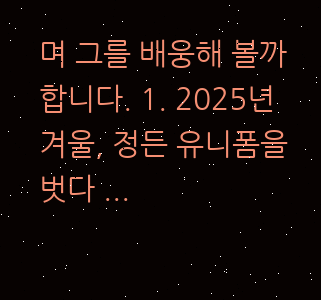며 그를 배웅해 볼까 합니다. 1. 2025년 겨울, 정든 유니폼을 벗다 ...